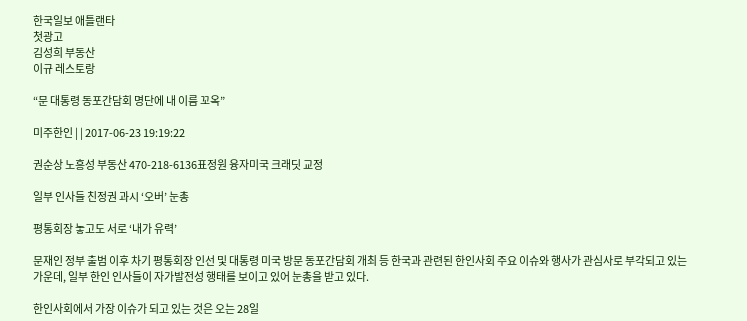한국일보 애틀랜타
첫광고
김성희 부동산
이규 레스토랑

“문 대통령 동포간담회 명단에 내 이름 꼬옥”

미주한인 | | 2017-06-23 19:19:22

권순상 노흥성 부동산 470-218-6136표정원 융자미국 크래딧 교정

일부 인사들 친정권 과시 ‘오버’ 눈총

평통회장 놓고도 서로 ‘내가 유력’

문재인 정부 출범 이후 차기 평통회장 인선 및 대통령 미국 방문 동포간담회 개최 등 한국과 관련된 한인사회 주요 이슈와 행사가 관심사로 부각되고 있는 가운데, 일부 한인 인사들이 자가발전성 행태를 보이고 있어 눈총을 받고 있다.

한인사회에서 가장 이슈가 되고 있는 것은 오는 28일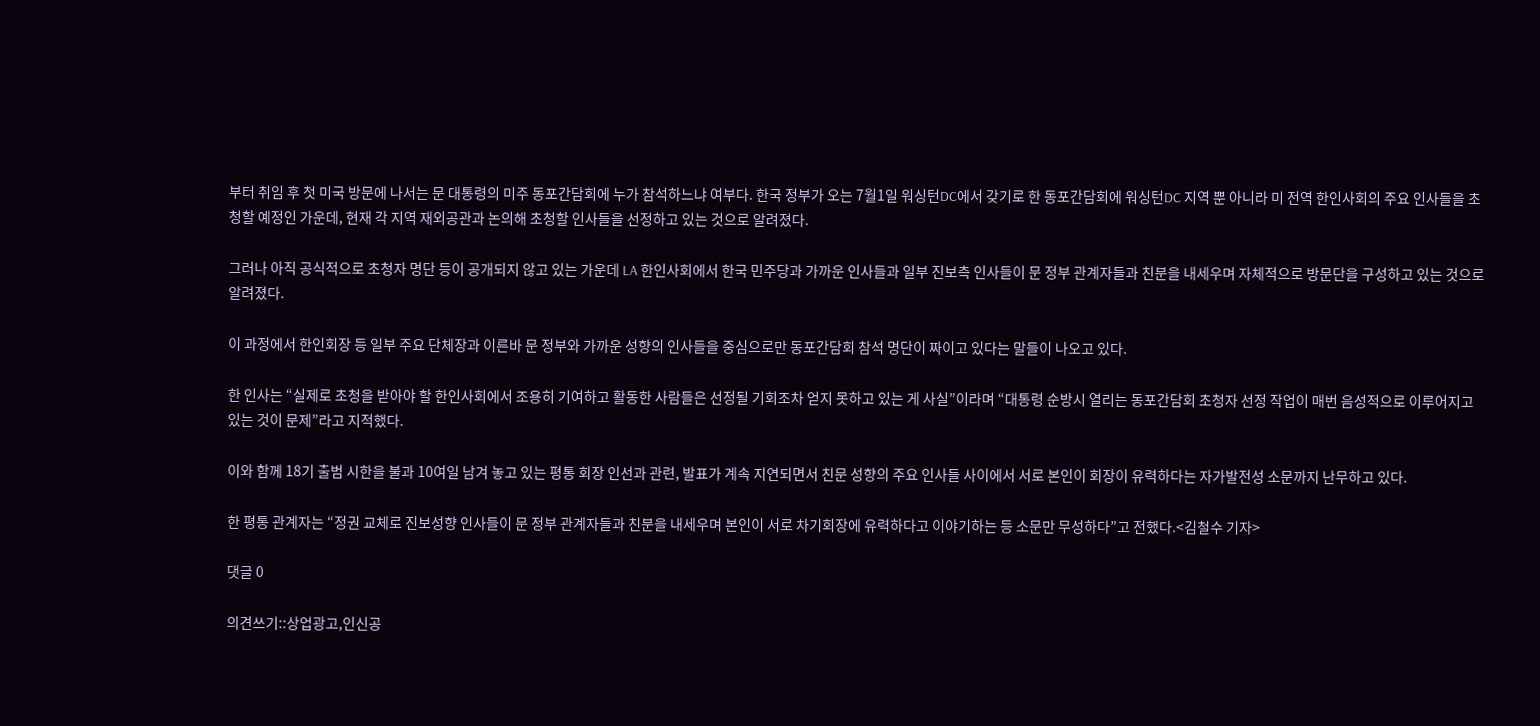부터 취임 후 첫 미국 방문에 나서는 문 대통령의 미주 동포간담회에 누가 참석하느냐 여부다. 한국 정부가 오는 7월1일 워싱턴DC에서 갖기로 한 동포간담회에 워싱턴DC 지역 뿐 아니라 미 전역 한인사회의 주요 인사들을 초청할 예정인 가운데, 현재 각 지역 재외공관과 논의해 초청할 인사들을 선정하고 있는 것으로 알려졌다.

그러나 아직 공식적으로 초청자 명단 등이 공개되지 않고 있는 가운데 LA 한인사회에서 한국 민주당과 가까운 인사들과 일부 진보측 인사들이 문 정부 관계자들과 친분을 내세우며 자체적으로 방문단을 구성하고 있는 것으로 알려졌다.

이 과정에서 한인회장 등 일부 주요 단체장과 이른바 문 정부와 가까운 성향의 인사들을 중심으로만 동포간담회 참석 명단이 짜이고 있다는 말들이 나오고 있다.

한 인사는 “실제로 초청을 받아야 할 한인사회에서 조용히 기여하고 활동한 사람들은 선정될 기회조차 얻지 못하고 있는 게 사실”이라며 “대통령 순방시 열리는 동포간담회 초청자 선정 작업이 매번 음성적으로 이루어지고 있는 것이 문제”라고 지적했다.

이와 함께 18기 출범 시한을 불과 10여일 남겨 놓고 있는 평통 회장 인선과 관련, 발표가 계속 지연되면서 친문 성향의 주요 인사들 사이에서 서로 본인이 회장이 유력하다는 자가발전성 소문까지 난무하고 있다.

한 평통 관계자는 “정권 교체로 진보성향 인사들이 문 정부 관계자들과 친분을 내세우며 본인이 서로 차기회장에 유력하다고 이야기하는 등 소문만 무성하다”고 전했다.<김철수 기자>

댓글 0

의견쓰기::상업광고,인신공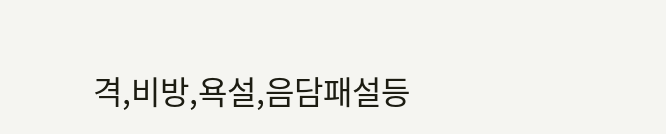격,비방,욕설,음담패설등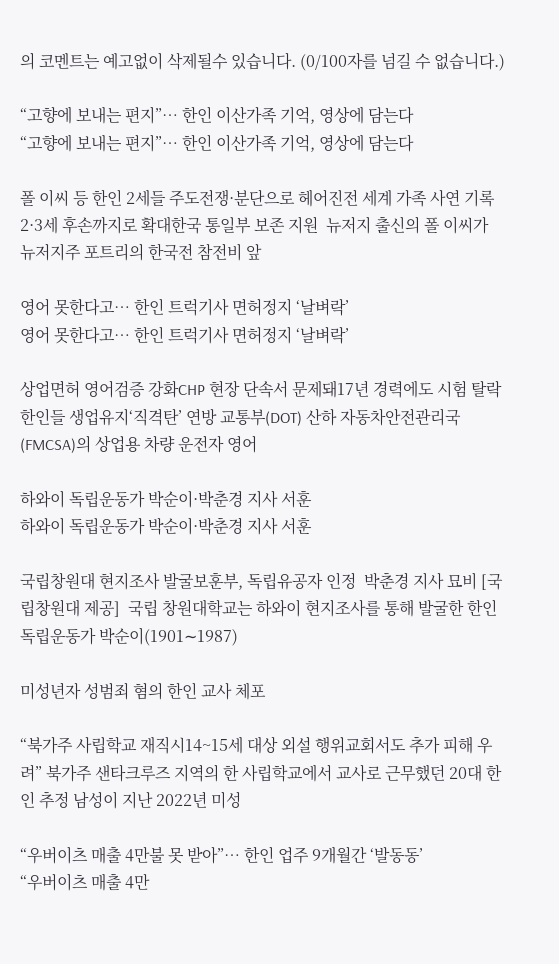의 코멘트는 예고없이 삭제될수 있습니다. (0/100자를 넘길 수 없습니다.)

“고향에 보내는 편지”… 한인 이산가족 기억, 영상에 담는다
“고향에 보내는 편지”… 한인 이산가족 기억, 영상에 담는다

폴 이씨 등 한인 2세들 주도전쟁·분단으로 헤어진전 세계 가족 사연 기록2·3세 후손까지로 확대한국 통일부 보존 지원  뉴저지 출신의 폴 이씨가 뉴저지주 포트리의 한국전 참전비 앞

영어 못한다고… 한인 트럭기사 면허정지 ‘날벼락’
영어 못한다고… 한인 트럭기사 면허정지 ‘날벼락’

상업면허 영어검증 강화CHP 현장 단속서 문제돼17년 경력에도 시험 탈락한인들 생업유지‘직격탄’ 연방 교통부(DOT) 산하 자동차안전관리국(FMCSA)의 상업용 차량 운전자 영어

하와이 독립운동가 박순이·박춘경 지사 서훈
하와이 독립운동가 박순이·박춘경 지사 서훈

국립창원대 현지조사 발굴보훈부, 독립유공자 인정  박춘경 지사 묘비 [국립창원대 제공]  국립 창원대학교는 하와이 현지조사를 통해 발굴한 한인 독립운동가 박순이(1901∼1987)

미성년자 성범죄 혐의 한인 교사 체포

“북가주 사립학교 재직시14~15세 대상 외설 행위교회서도 추가 피해 우려” 북가주 샌타크루즈 지역의 한 사립학교에서 교사로 근무했던 20대 한인 추정 남성이 지난 2022년 미성

“우버이츠 매출 4만불 못 받아”… 한인 업주 9개월간 ‘발동동’
“우버이츠 매출 4만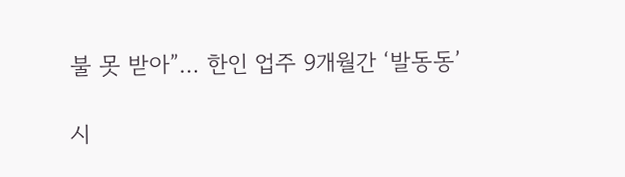불 못 받아”… 한인 업주 9개월간 ‘발동동’

시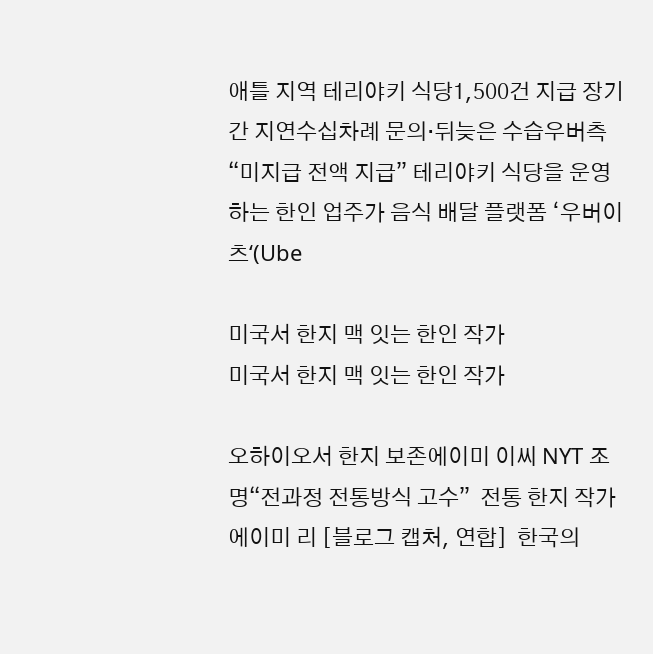애틀 지역 테리야키 식당1,500건 지급 장기간 지연수십차례 문의·뒤늦은 수습우버측“미지급 전액 지급” 테리야키 식당을 운영하는 한인 업주가 음식 배달 플랫폼 ‘우버이츠‘(Ube

미국서 한지 맥 잇는 한인 작가
미국서 한지 맥 잇는 한인 작가

오하이오서 한지 보존에이미 이씨 NYT 조명“전과정 전통방식 고수”  전통 한지 작가 에이미 리 [블로그 캡처, 연합]  한국의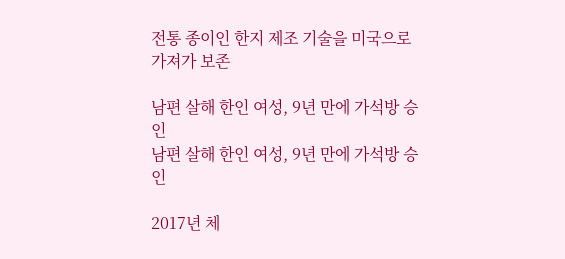전통 종이인 한지 제조 기술을 미국으로 가져가 보존

남편 살해 한인 여성, 9년 만에 가석방 승인
남편 살해 한인 여성, 9년 만에 가석방 승인

2017년 체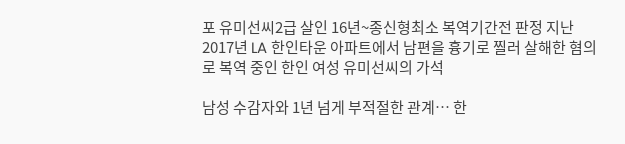포 유미선씨2급 살인 16년~종신형최소 복역기간전 판정 지난 2017년 LA 한인타운 아파트에서 남편을 흉기로 찔러 살해한 혐의로 복역 중인 한인 여성 유미선씨의 가석

남성 수감자와 1년 넘게 부적절한 관계… 한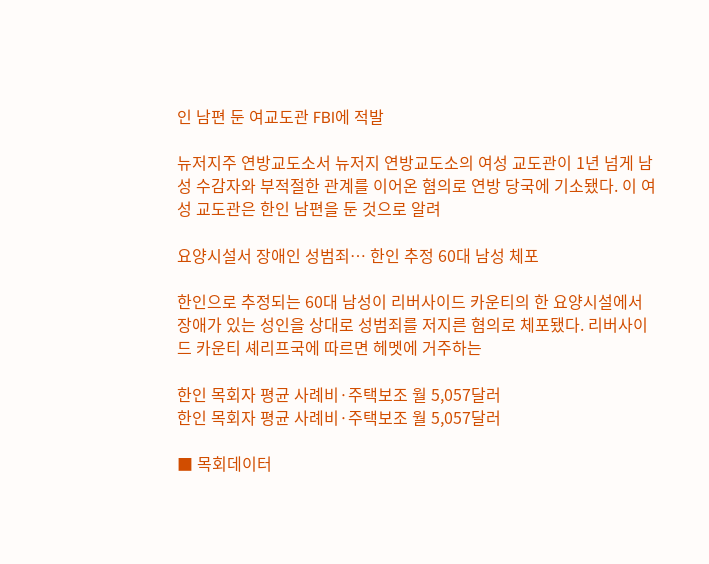인 남편 둔 여교도관 FBI에 적발

뉴저지주 연방교도소서 뉴저지 연방교도소의 여성 교도관이 1년 넘게 남성 수감자와 부적절한 관계를 이어온 혐의로 연방 당국에 기소됐다. 이 여성 교도관은 한인 남편을 둔 것으로 알려

요양시설서 장애인 성범죄… 한인 추정 60대 남성 체포

한인으로 추정되는 60대 남성이 리버사이드 카운티의 한 요양시설에서 장애가 있는 성인을 상대로 성범죄를 저지른 혐의로 체포됐다. 리버사이드 카운티 셰리프국에 따르면 헤멧에 거주하는

한인 목회자 평균 사례비·주택보조 월 5,057달러
한인 목회자 평균 사례비·주택보조 월 5,057달러

■ 목회데이터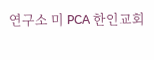연구소 미 PCA 한인교회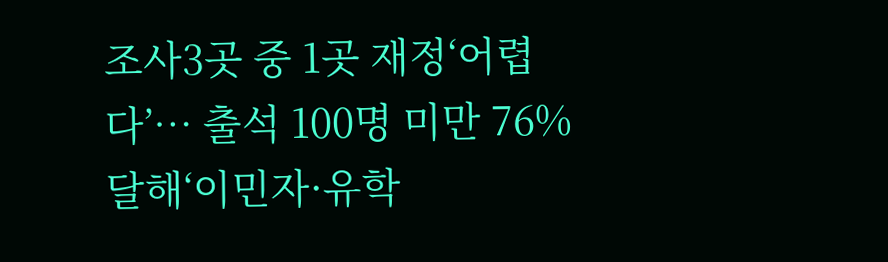조사3곳 중 1곳 재정‘어렵다’… 출석 100명 미만 76% 달해‘이민자·유학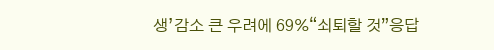생’감소 큰 우려에 69%“쇠퇴할 것”응답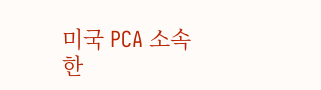미국 PCA 소속 한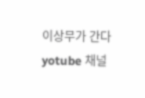이상무가 간다 yotube 채널